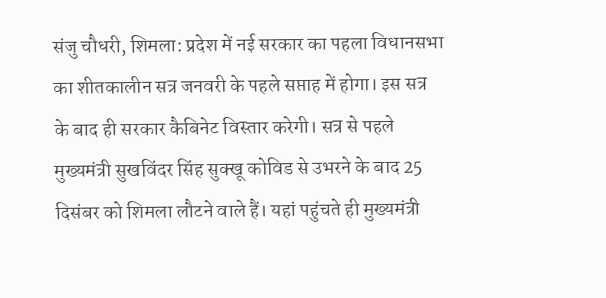संजु चौधरी, शिमला: प्रदेश में नई सरकार का पहला विधानसभा का शीतकालीन सत्र जनवरी के पहले सप्ताह में होगा। इस सत्र के बाद ही सरकार कैबिनेट विस्तार करेगी। सत्र से पहले मुख्यमंत्री सुखविंदर सिंह सुक्खू कोविड से उभरने के बाद 25 दिसंबर को शिमला लौटने वाले हैं। यहां पहुंचते ही मुख्यमंत्री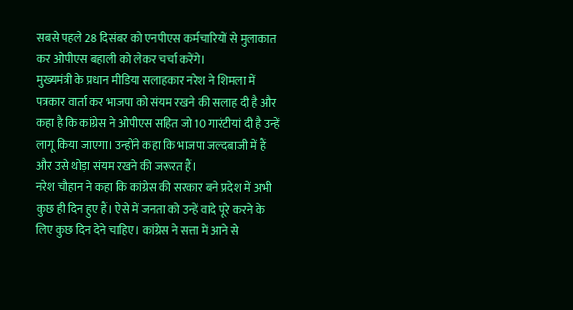सबसे पहले 28 दिसंबर को एनपीएस कर्मचारियों से मुलाकात कर ओपीएस बहाली को लेकर चर्चा करेंगे।
मुख्यमंत्री के प्रधान मीडिया सलाहकार नरेश ने शिमला में पत्रकार वार्ता कर भाजपा को संयम रखने की सलाह दी है और कहा है कि कांग्रेस ने ओपीएस सहित जो 10 गारंटीयां दी है उन्हें लागू किया जाएगा। उन्होंने कहा कि भाजपा जल्दबाजी में हैं और उसे थोड़ा संयम रखने की जरूरत हैं।
नरेश चौहान ने कहा कि कांग्रेस की सरकार बने प्रदेश में अभी कुछ ही दिन हुए हैं। ऐसे में जनता को उन्हें वादे पूरे करने के लिए कुछ दिन देने चाहिए। कांग्रेस ने सत्ता में आने से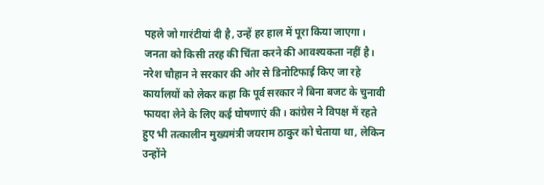पहले जो गारंटीयां दी है, उन्हें हर हाल में पूरा किया जाएगा। जनता को किसी तरह की चिंता करने की आवश्यकता नहीं है। नरेश चौहान ने सरकार की ओर से डिनोटिफाई किए जा रहे कार्यालयों को लेकर कहा कि पूर्व सरकार ने बिना बजट के चुनावी फायदा लेने के लिए कई घोषणाएं की। कांग्रेस ने विपक्ष में रहते हुए भी तत्कालीन मुख्यमंत्री जयराम ठाकुर को चेताया था, लेकिन उन्होंने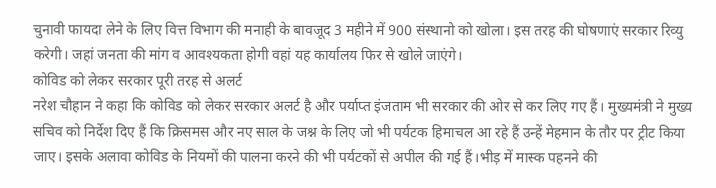चुनावी फायदा लेने के लिए वित्त विभाग की मनाही के बावजूद 3 महीने में 900 संस्थानो को खोला। इस तरह की घोषणाएं सरकार रिव्यु करेगी। जहां जनता की मांग व आवश्यकता होगी वहां यह कार्यालय फिर से खोले जाएंगे।
कोविड को लेकर सरकार पूरी तरह से अलर्ट
नरेश चौहान ने कहा कि कोविड को लेकर सरकार अलर्ट है और पर्याप्त इंजताम भी सरकार की ओर से कर लिए गए हैं। मुख्यमंत्री ने मुख्य सचिव को निर्देश दिए हैं कि क्रिसमस और नए साल के जश्न के लिए जो भी पर्यटक हिमाचल आ रहे हैं उन्हें मेहमान के तौर पर ट्रीट किया जाए। इसके अलावा कोविड के नियमों की पालना करने की भी पर्यटकों से अपील की गई हैं।भीड़ में मास्क पहनने की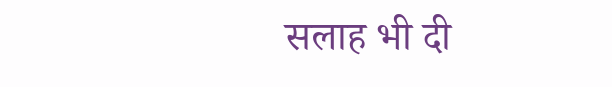सलाह भी दी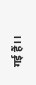गई हैं।।